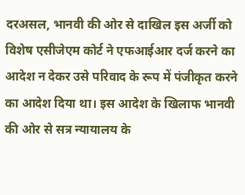दरअसल, भानवी की ओर से दाखिल इस अर्जी को विशेष एसीजेएम कोर्ट ने एफआईआर दर्ज करने का आदेश न देकर उसे परिवाद के रूप में पंजीकृत करने का आदेश दिया था। इस आदेश के खिलाफ भानवी की ओर से सत्र न्यायालय के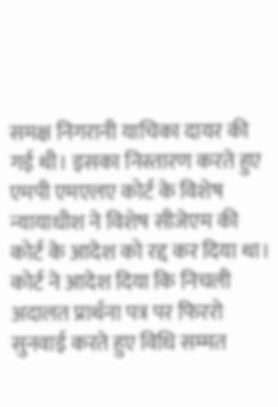समक्ष निगरानी याचिका दायर की गई थी। इसका निस्तारण करते हुए एमपी एमएलए कोर्ट के विशेष न्यायाधीश ने विशेष सीजेएम की कोर्ट के आदेश को रद्द कर दिया था। कोर्ट ने आदेश दिया कि निचली अदालत प्रार्थना पत्र पर फिररो सुनवाई करते हुए विधि सम्मत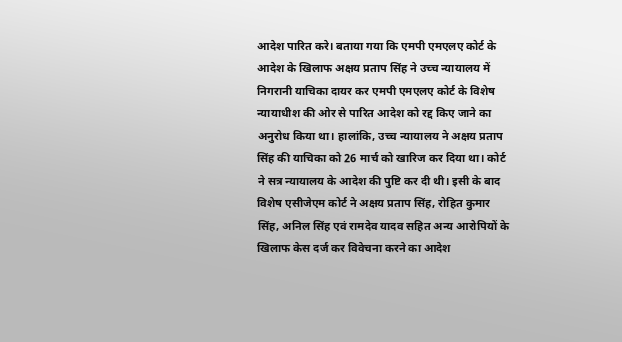आदेश पारित करे। बताया गया कि एमपी एमएलए कोर्ट के आदेश के खिलाफ अक्षय प्रताप सिंह ने उच्च न्यायालय में निगरानी याचिका दायर कर एमपी एमएलए कोर्ट के विशेष न्यायाधीश की ओर से पारित आदेश को रद्द किए जाने का अनुरोध किया था। हालांकि, उच्च न्यायालय ने अक्षय प्रताप सिंह की याचिका को 26 मार्च को खारिज कर दिया था। कोर्ट ने सत्र न्यायालय के आदेश की पुष्टि कर दी थी। इसी के बाद विशेष एसीजेएम कोर्ट ने अक्षय प्रताप सिंह, रोहित कुमार सिंह, अनिल सिंह एवं रामदेव यादव सहित अन्य आरोपियों के खिलाफ केस दर्ज कर विवेचना करने का आदेश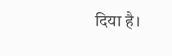दिया है।